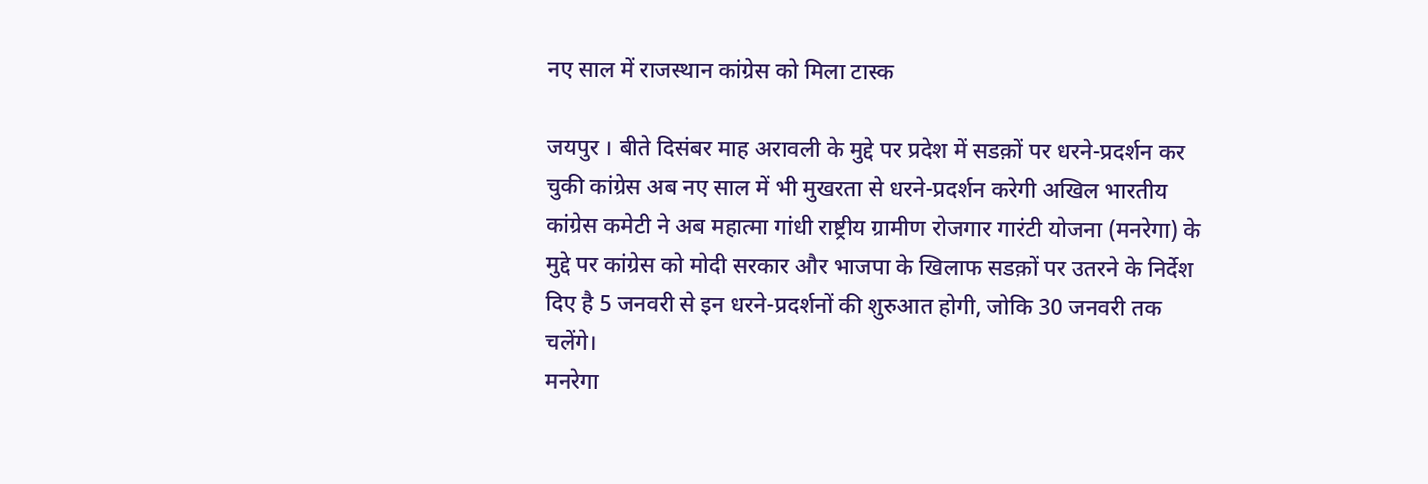नए साल में राजस्थान कांग्रेस को मिला टास्क

जयपुर । बीते दिसंबर माह अरावली के मुद्दे पर प्रदेश में सडक़ों पर धरने-प्रदर्शन कर चुकी कांग्रेस अब नए साल में भी मुखरता से धरने-प्रदर्शन करेगी अखिल भारतीय कांग्रेस कमेटी ने अब महात्मा गांधी राष्ट्रीय ग्रामीण रोजगार गारंटी योजना (मनरेगा) के मुद्दे पर कांग्रेस को मोदी सरकार और भाजपा के खिलाफ सडक़ों पर उतरने के निर्देश दिए है 5 जनवरी से इन धरने-प्रदर्शनों की शुरुआत होगी, जोकि 30 जनवरी तक चलेंगे।
मनरेगा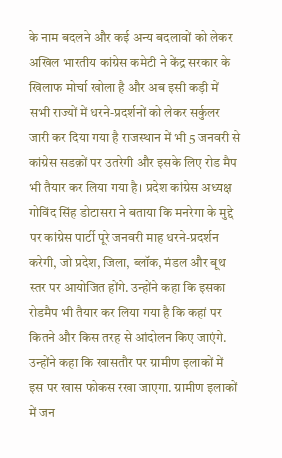के नाम बदलने और कई अन्य बदलावों को लेकर अखिल भारतीय कांग्रेस कमेटी ने केंद्र सरकार के खिलाफ मोर्चा खोला है और अब इसी कड़ी में सभी राज्यों में धरने-प्रदर्शनों को लेकर सर्कुलर जारी कर दिया गया है राजस्थान में भी 5 जनवरी से कांग्रेस सडक़ों पर उतरेगी और इसके लिए रोड मैप भी तैयार कर लिया गया है। प्रदेश कांग्रेस अध्यक्ष गोविंद सिंह डोटासरा ने बताया कि मनरेगा के मुद्दे पर कांग्रेस पार्टी पूरे जनवरी माह धरने-प्रदर्शन करेगी, जो प्रदेश, जिला, ब्लॉक, मंडल और बूथ स्तर पर आयोजित होंगे. उन्होंने कहा कि इसका रोडमैप भी तैयार कर लिया गया है कि कहां पर कितने और किस तरह से आंदोलन किए जाएंगे. उन्होंने कहा कि खासतौर पर ग्रामीण इलाकों में इस पर खास फोकस रखा जाएगा. ग्रामीण इलाकों में जन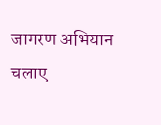जागरण अभियान चलाए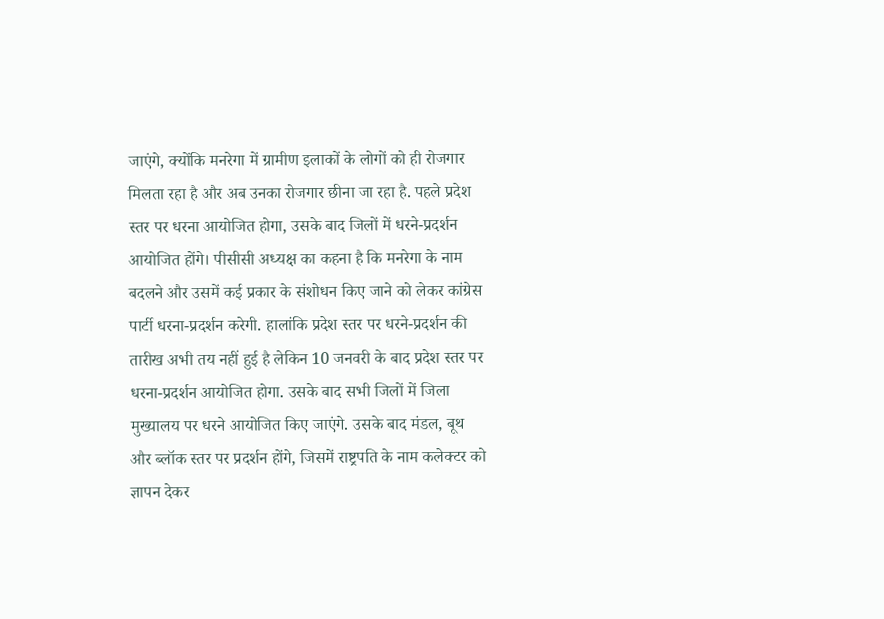जाएंगे, क्योंकि मनरेगा में ग्रामीण इलाकों के लोगों को ही रोजगार मिलता रहा है और अब उनका रोजगार छीना जा रहा है. पहले प्रदेश स्तर पर धरना आयोजित होगा, उसके बाद जिलों में धरने-प्रदर्शन आयोजित होंगे। पीसीसी अध्यक्ष का कहना है कि मनरेगा के नाम बदलने और उसमें कई प्रकार के संशोधन किए जाने को लेकर कांग्रेस पार्टी धरना-प्रदर्शन करेगी. हालांकि प्रदेश स्तर पर धरने-प्रदर्शन की तारीख अभी तय नहीं हुई है लेकिन 10 जनवरी के बाद प्रदेश स्तर पर धरना-प्रदर्शन आयोजित होगा. उसके बाद सभी जिलों में जिला मुख्यालय पर धरने आयोजित किए जाएंगे. उसके बाद मंडल, बूथ और ब्लॉक स्तर पर प्रदर्शन होंगे, जिसमें राष्ट्रपति के नाम कलेक्टर को ज्ञापन देकर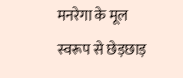मनरेगा के मूल स्वरूप से छेड़छाड़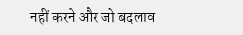नहीं करने और जो बदलाव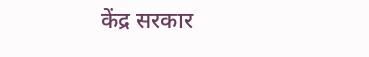केंद्र सरकार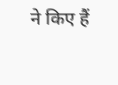ने किए हैं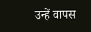उन्हें वापस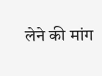लेने की मांग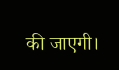की जाएगी।